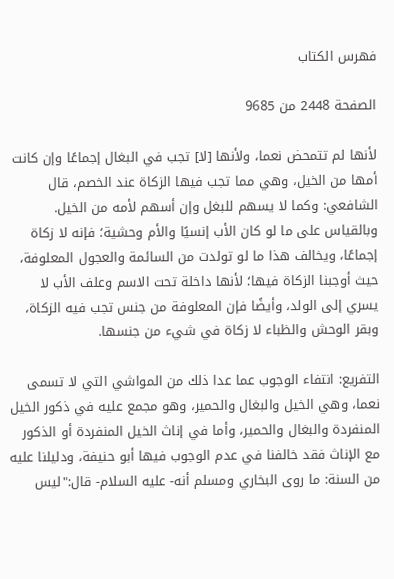فهرس الكتاب

الصفحة 2448 من 9685

لأنها لم تتمحض نعما، ولأنها [لا] تجب في البغال إجماعًا وإن كانت أمها من الخيل، وهي مما تجب فيها الزكاة عند الخصم، قال الشافعي: وكما لا يسهم للبغل وإن أسهم لأمه من الخيل. وبالقياس على ما لو كان الأب إنسيًا والأم وحشية؛ فإنه لا زكاة إجماعًا، ويخالف هذا ما لو تولدت من السائمة والعجول المعلوفة، حيث أوجبنا الزكاة فيها؛ لأنها داخلة تحت الاسم وعلف الأب لا يسري إلى الولد، وأيضًا فإن المعلوفة من جنس تجب فيه الزكاة، وبقر الوحش والظباء لا زكاة في شيء من جنسها.

التفريع: انتفاء الوجوب عما عدا ذلك من المواشي التي لا تسمى نعما، وهي الخيل والبغال والحمير، وهو مجمع عليه في ذكور الخيل المنفردة والبغال والحمير، وأما في إناث الخيل المنفردة أو الذكور مع الإناث فقد خالفنا في عدم الوجوب فيها أبو حنيفة، ودليلنا عليه من السنة: ما روى البخاري ومسلم أنه- عليه السلام- قال:"ليس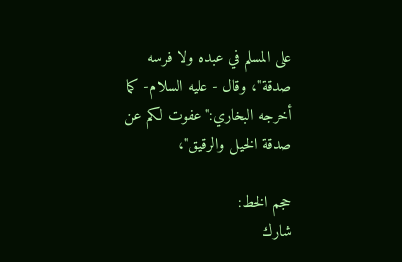على المسلم في عبده ولا فرسه صدقة"، وقال - عليه السلام- كما أخرجه البخاري:"عفوت لكم عن صدقة الخيل والرقيق"،

حجم الخط:
شارك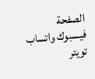الصفحة
فيسبوك واتساب تويتر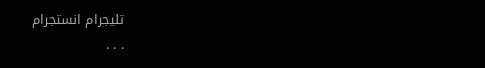تليجرام انستجرام
. . .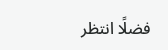فضلًا انتظر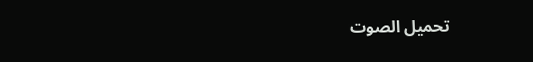تحميل الصوت